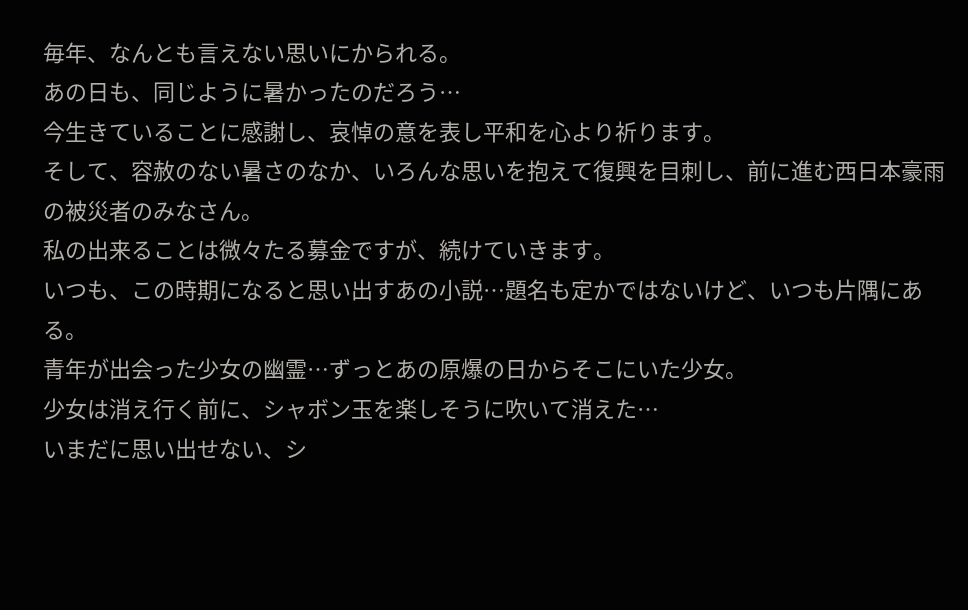毎年、なんとも言えない思いにかられる。
あの日も、同じように暑かったのだろう…
今生きていることに感謝し、哀悼の意を表し平和を心より祈ります。
そして、容赦のない暑さのなか、いろんな思いを抱えて復興を目刺し、前に進む西日本豪雨の被災者のみなさん。
私の出来ることは微々たる募金ですが、続けていきます。
いつも、この時期になると思い出すあの小説…題名も定かではないけど、いつも片隅にある。
青年が出会った少女の幽霊…ずっとあの原爆の日からそこにいた少女。
少女は消え行く前に、シャボン玉を楽しそうに吹いて消えた…
いまだに思い出せない、シ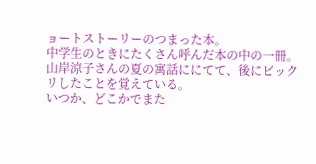ョートストーリーのつまった本。
中学生のときにたくさん呼んだ本の中の一冊。
山岸涼子さんの夏の寓話ににてて、後にビックリしたことを覚えている。
いつか、どこかでまた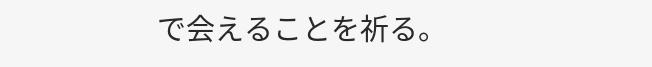で会えることを祈る。